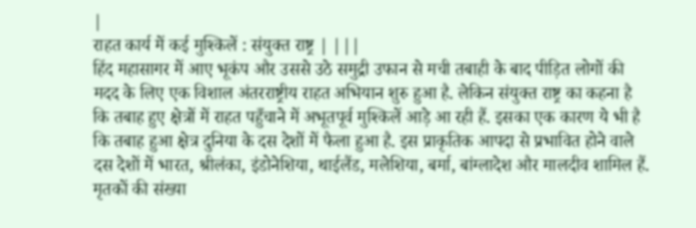|
राहत कार्य में कई मुश्किलें : संयुक्त राष्ट्र | |||
हिंद महासागर में आए भूकंप और उससे उठे समुद्री उफान से मची तबाही के बाद पीड़ित लोगों की मदद के लिए एक विशाल अंतरराष्ट्रीय राहत अभियान शुरु हुआ है. लेकिन संयुक्त राष्ट्र का कहना है कि तबाह हुए क्षेत्रों में राहत पहुँचाने में अभूतपूर्व मुश्किलें आड़े आ रही हैं. इसका एक कारण ये भी है कि तबाह हुआ क्षेत्र दुनिया के दस देशों में फैला हुआ है. इस प्राकृतिक आपदा से प्रभावित होने वाले दस देशों में भारत, श्रीलंका, इंडोनेशिया, थाईलैंड, मलेशिया, बर्मा, बांग्लादेश और मालदीव शामिल हैं. मृतकों की संख्या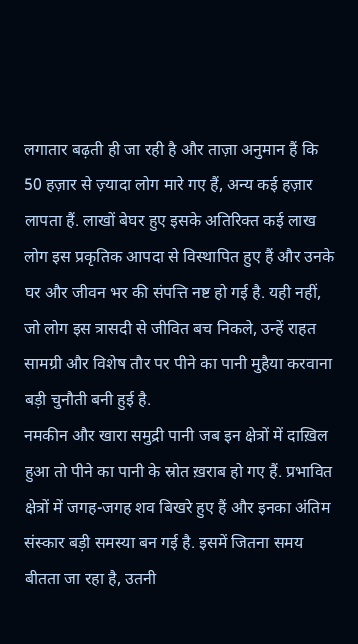लगातार बढ़ती ही जा रही है और ताज़ा अनुमान हैं कि 50 हज़ार से ज़्यादा लोग मारे गए हैं, अन्य कई हज़ार लापता हैं. लाखों बेघर हुए इसके अतिरिक्त कई लाख लोग इस प्रकृतिक आपदा से विस्थापित हुए हैं और उनके घर और जीवन भर की संपत्ति नष्ट हो गई है. यही नहीं, जो लोग इस त्रासदी से जीवित बच निकले, उन्हें राहत सामग्री और विशेष तौर पर पीने का पानी मुहैया करवाना बड़ी चुनौती बनी हुई है.
नमकीन और खारा समुद्री पानी जब इन क्षेत्रों में दाख़िल हुआ तो पीने का पानी के स्रोत ख़राब हो गए हैं. प्रभावित क्षेत्रों में जगह-जगह शव बिखरे हुए हैं और इनका अंतिम संस्कार बड़ी समस्या बन गई है. इसमें जितना समय बीतता जा रहा है, उतनी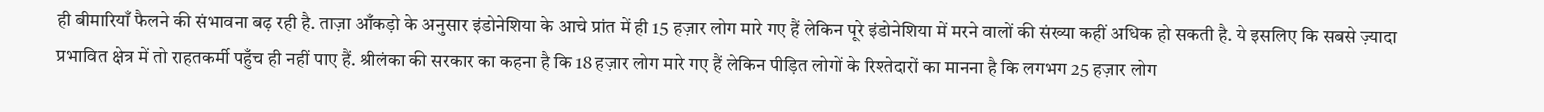ही बीमारियाँ फैलने की संभावना बढ़ रही है. ताज़ा आँकड़ो के अनुसार इंडोनेशिया के आचे प्रांत में ही 15 हज़ार लोग मारे गए हैं लेकिन पूरे इंडोनेशिया में मरने वालों की संख्या कहीं अधिक हो सकती है. ये इसलिए कि सबसे ज़्यादा प्रभावित क्षेत्र में तो राहतकर्मी पहुँच ही नहीं पाए हैं. श्रीलंका की सरकार का कहना है कि 18 हज़ार लोग मारे गए हैं लेकिन पीड़ित लोगों के रिश्तेदारों का मानना है कि लगभग 25 हज़ार लोग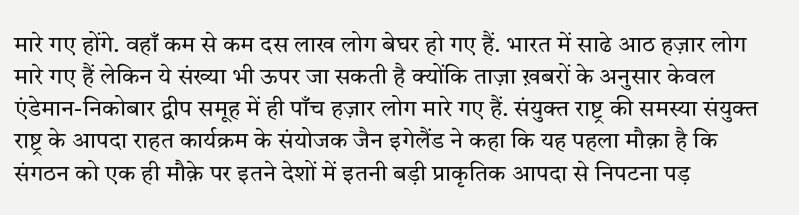मारे गए होंगे. वहाँ कम से कम दस लाख लोग बेघर हो गए हैं. भारत में साढे आठ हज़ार लोग मारे गए हैं लेकिन ये संख्या भी ऊपर जा सकती है क्योंकि ताज़ा ख़बरों के अनुसार केवल एंडेमान-निकोबार द्वीप समूह में ही पाँच हज़ार लोग मारे गए हैं. संयुक्त राष्ट्र की समस्या संयुक्त राष्ट्र के आपदा राहत कार्यक्रम के संयोजक जैन इगेलैंड ने कहा कि यह पहला मौक़ा है कि संगठन को एक ही मौक़े पर इतने देशों में इतनी बड़ी प्राकृतिक आपदा से निपटना पड़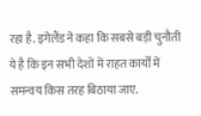रहा है. इगेलैंड ने कहा कि सबसे बड़ी चुनौती ये है कि इन सभी देशों में राहत कार्यों में समन्वय किस तरह बिठाया जाए.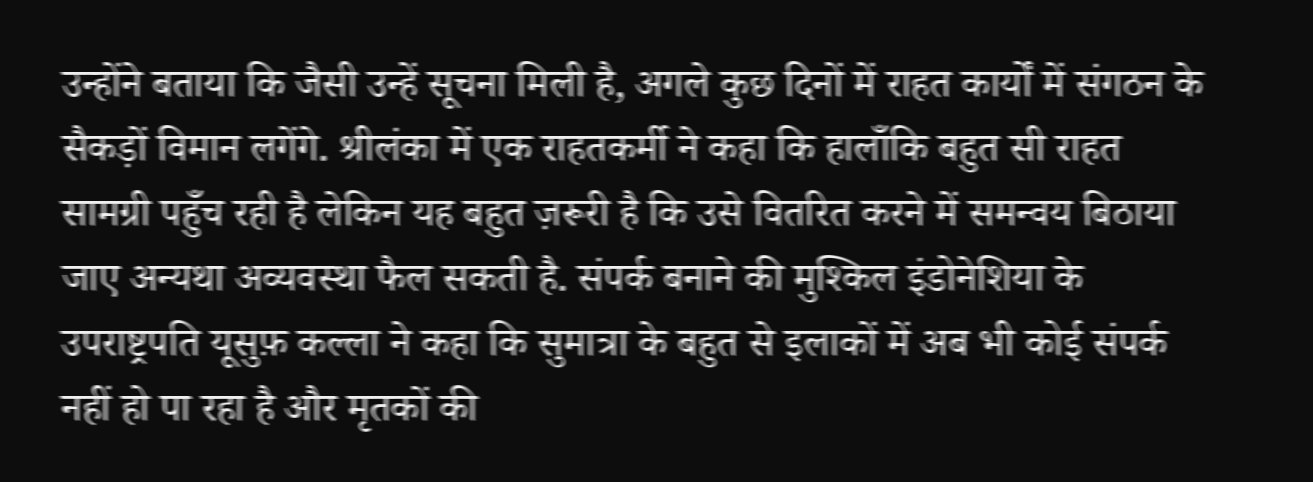उन्होंने बताया कि जैसी उन्हें सूचना मिली है, अगले कुछ दिनों में राहत कार्यों में संगठन के सैकड़ों विमान लगेंगे. श्रीलंका में एक राहतकर्मी ने कहा कि हालाँकि बहुत सी राहत सामग्री पहुँच रही है लेकिन यह बहुत ज़रूरी है कि उसे वितरित करने में समन्वय बिठाया जाए अन्यथा अव्यवस्था फैल सकती है. संपर्क बनाने की मुश्किल इंडोनेशिया के उपराष्ट्रपति यूसुफ़ कल्ला ने कहा कि सुमात्रा के बहुत से इलाकों में अब भी कोई संपर्क नहीं हो पा रहा है और मृतकों की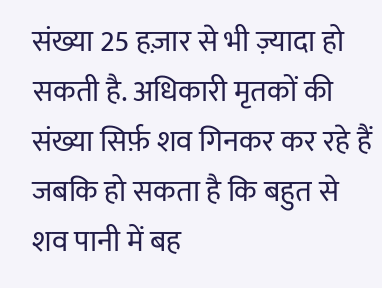संख्या 25 हज़ार से भी ज़्यादा हो सकती है. अधिकारी मृतकों की संख्या सिर्फ़ शव गिनकर कर रहे हैं जबकि हो सकता है कि बहुत से शव पानी में बह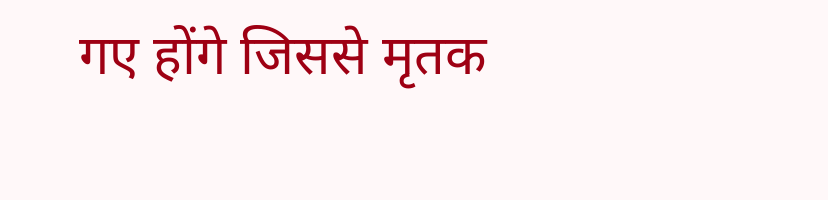गए होंगे जिससे मृतक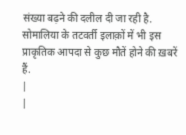संख्या बढ़ने की दलील दी जा रही है. सोमालिया के तटवर्ती इलाक़ों में भी इस प्राकृतिक आपदा से कुछ मौतें होने की ख़बरें हैं.
|
|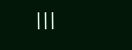|||